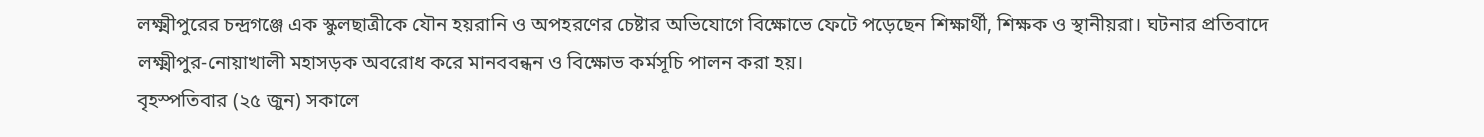লক্ষ্মীপুরের চন্দ্রগঞ্জে এক স্কুলছাত্রীকে যৌন হয়রানি ও অপহরণের চেষ্টার অভিযোগে বিক্ষোভে ফেটে পড়েছেন শিক্ষার্থী, শিক্ষক ও স্থানীয়রা। ঘটনার প্রতিবাদে লক্ষ্মীপুর-নোয়াখালী মহাসড়ক অবরোধ করে মানববন্ধন ও বিক্ষোভ কর্মসূচি পালন করা হয়।
বৃহস্পতিবার (২৫ জুন) সকালে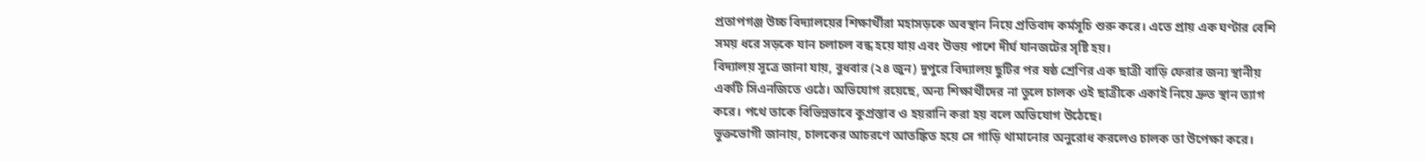প্রতাপগঞ্জ উচ্চ বিদ্যালয়ের শিক্ষার্থীরা মহাসড়কে অবস্থান নিয়ে প্রতিবাদ কর্মসূচি শুরু করে। এতে প্রায় এক ঘণ্টার বেশি সময় ধরে সড়কে যান চলাচল বন্ধ হয়ে যায় এবং উভয় পাশে দীর্ঘ যানজটের সৃষ্টি হয়।
বিদ্যালয় সূত্রে জানা যায়, বুধবার (২৪ জুন) দুপুরে বিদ্যালয় ছুটির পর ষষ্ঠ শ্রেণির এক ছাত্রী বাড়ি ফেরার জন্য স্থানীয় একটি সিএনজিতে ওঠে। অভিযোগ রয়েছে, অন্য শিক্ষার্থীদের না তুলে চালক ওই ছাত্রীকে একাই নিয়ে দ্রুত স্থান ত্যাগ করে। পথে তাকে বিভিন্নভাবে কুপ্রস্তাব ও হয়রানি করা হয় বলে অভিযোগ উঠেছে।
ভুক্তভোগী জানায়, চালকের আচরণে আতঙ্কিত হয়ে সে গাড়ি থামানোর অনুরোধ করলেও চালক তা উপেক্ষা করে।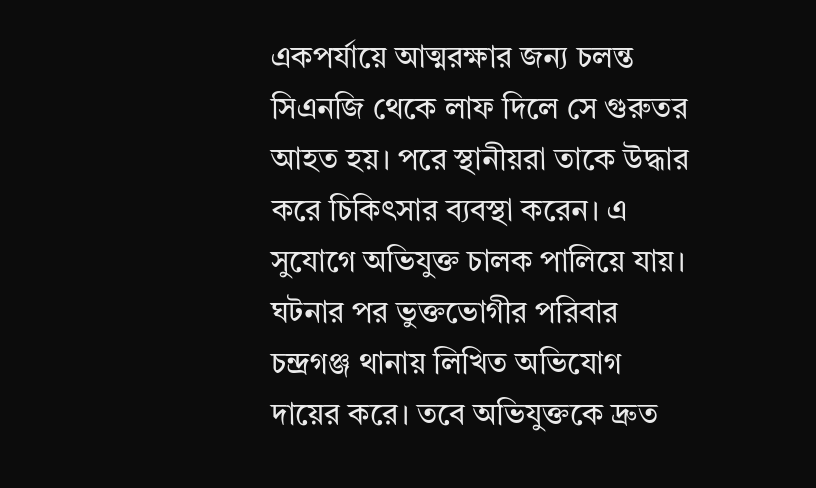একপর্যায়ে আত্মরক্ষার জন্য চলন্ত সিএনজি থেকে লাফ দিলে সে গুরুতর আহত হয়। পরে স্থানীয়রা তাকে উদ্ধার করে চিকিৎসার ব্যবস্থা করেন। এ সুযোগে অভিযুক্ত চালক পালিয়ে যায়।
ঘটনার পর ভুক্তভোগীর পরিবার চন্দ্রগঞ্জ থানায় লিখিত অভিযোগ দায়ের করে। তবে অভিযুক্তকে দ্রুত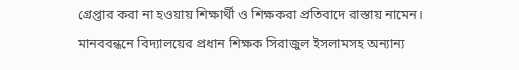গ্রেপ্তার করা না হওয়ায় শিক্ষার্থী ও শিক্ষকরা প্রতিবাদে রাস্তায় নামেন। মানববন্ধনে বিদ্যালয়ের প্রধান শিক্ষক সিরাজুল ইসলামসহ অন্যান্য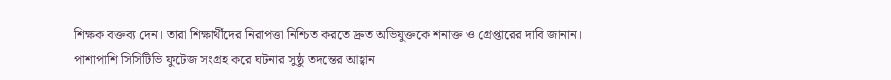শিক্ষক বক্তব্য দেন। তারা শিক্ষার্থীদের নিরাপত্তা নিশ্চিত করতে দ্রুত অভিযুক্তকে শনাক্ত ও গ্রেপ্তারের দাবি জানান। পাশাপাশি সিসিটিভি ফুটেজ সংগ্রহ করে ঘটনার সুষ্ঠু তদন্তের আহ্বান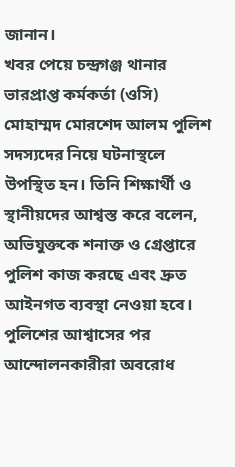জানান।
খবর পেয়ে চন্দ্রগঞ্জ থানার ভারপ্রাপ্ত কর্মকর্তা (ওসি) মোহাম্মদ মোরশেদ আলম পুলিশ সদস্যদের নিয়ে ঘটনাস্থলে উপস্থিত হন। তিনি শিক্ষার্থী ও স্থানীয়দের আশ্বস্ত করে বলেন, অভিযুক্তকে শনাক্ত ও গ্রেপ্তারে পুলিশ কাজ করছে এবং দ্রুত আইনগত ব্যবস্থা নেওয়া হবে।
পুলিশের আশ্বাসের পর আন্দোলনকারীরা অবরোধ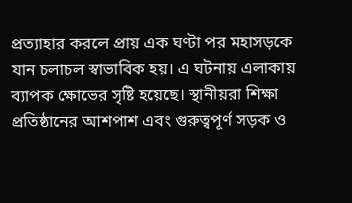প্রত্যাহার করলে প্রায় এক ঘণ্টা পর মহাসড়কে যান চলাচল স্বাভাবিক হয়। এ ঘটনায় এলাকায় ব্যাপক ক্ষোভের সৃষ্টি হয়েছে। স্থানীয়রা শিক্ষা প্রতিষ্ঠানের আশপাশ এবং গুরুত্বপূর্ণ সড়ক ও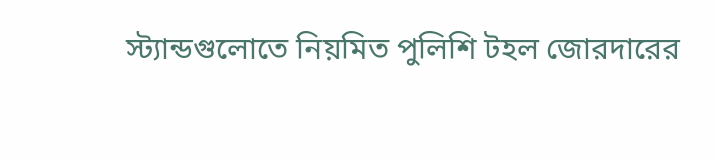স্ট্যান্ডগুলোতে নিয়মিত পুলিশি টহল জোরদারের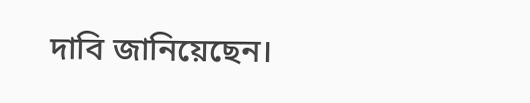দাবি জানিয়েছেন।